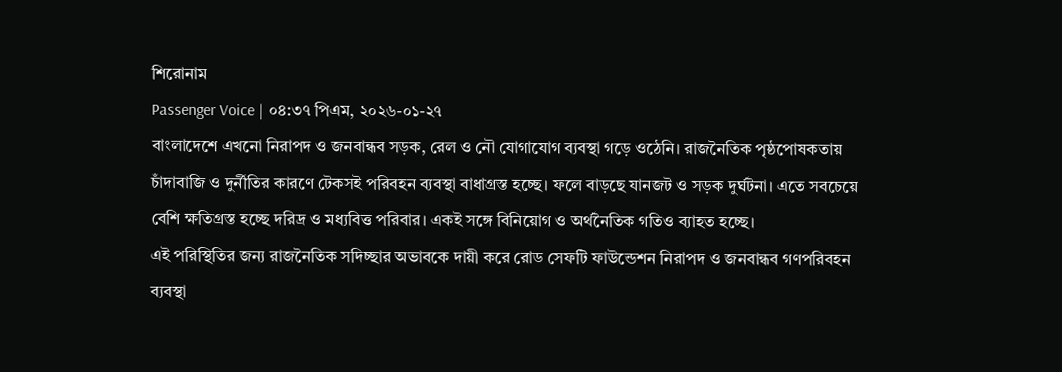শিরোনাম
Passenger Voice | ০৪:৩৭ পিএম, ২০২৬-০১-২৭
বাংলাদেশে এখনো নিরাপদ ও জনবান্ধব সড়ক, রেল ও নৌ যোগাযোগ ব্যবস্থা গড়ে ওঠেনি। রাজনৈতিক পৃষ্ঠপোষকতায় চাঁদাবাজি ও দুর্নীতির কারণে টেকসই পরিবহন ব্যবস্থা বাধাগ্রস্ত হচ্ছে। ফলে বাড়ছে যানজট ও সড়ক দুর্ঘটনা। এতে সবচেয়ে বেশি ক্ষতিগ্রস্ত হচ্ছে দরিদ্র ও মধ্যবিত্ত পরিবার। একই সঙ্গে বিনিয়োগ ও অর্থনৈতিক গতিও ব্যাহত হচ্ছে।
এই পরিস্থিতির জন্য রাজনৈতিক সদিচ্ছার অভাবকে দায়ী করে রোড সেফটি ফাউন্ডেশন নিরাপদ ও জনবান্ধব গণপরিবহন ব্যবস্থা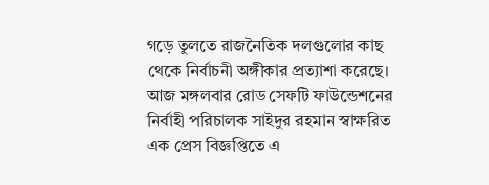গড়ে তুলতে রাজনৈতিক দলগুলোর কাছ থেকে নির্বাচনী অঙ্গীকার প্রত্যাশা করেছে।
আজ মঙ্গলবার রোড সেফটি ফাউন্ডেশনের নির্বাহী পরিচালক সাইদুর রহমান স্বাক্ষরিত এক প্রেস বিজ্ঞপ্তিতে এ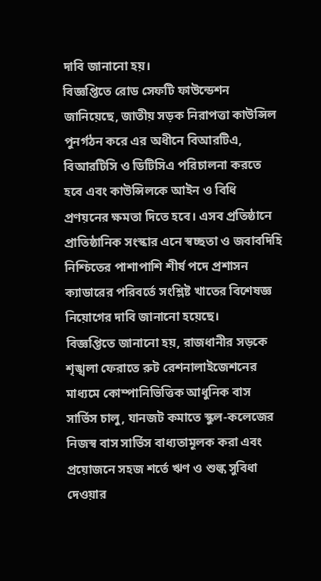দাবি জানানো হয়।
বিজ্ঞপ্তিতে রোড সেফটি ফাউন্ডেশন জানিয়েছে, জাতীয় সড়ক নিরাপত্তা কাউন্সিল পুনর্গঠন করে এর অধীনে বিআরটিএ, বিআরটিসি ও ডিটিসিএ পরিচালনা করতে হবে এবং কাউন্সিলকে আইন ও বিধি প্রণয়নের ক্ষমতা দিতে হবে। এসব প্রতিষ্ঠানে প্রাতিষ্ঠানিক সংস্কার এনে স্বচ্ছতা ও জবাবদিহি নিশ্চিতের পাশাপাশি শীর্ষ পদে প্রশাসন ক্যাডারের পরিবর্তে সংশ্লিষ্ট খাতের বিশেষজ্ঞ নিয়োগের দাবি জানানো হয়েছে।
বিজ্ঞপ্তিতে জানানো হয়, রাজধানীর সড়কে শৃঙ্খলা ফেরাতে রুট রেশনালাইজেশনের মাধ্যমে কোম্পানিভিত্তিক আধুনিক বাস সার্ভিস চালু, যানজট কমাতে স্কুল-কলেজের নিজস্ব বাস সার্ভিস বাধ্যতামূলক করা এবং প্রয়োজনে সহজ শর্তে ঋণ ও শুল্ক সুবিধা দেওয়ার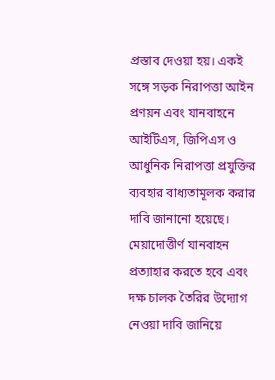প্রস্তাব দেওয়া হয়। একই সঙ্গে সড়ক নিরাপত্তা আইন প্রণয়ন এবং যানবাহনে আইটিএস, জিপিএস ও আধুনিক নিরাপত্তা প্রযুক্তির ব্যবহার বাধ্যতামূলক করার দাবি জানানো হয়েছে।
মেয়াদোত্তীর্ণ যানবাহন প্রত্যাহার করতে হবে এবং দক্ষ চালক তৈরির উদ্যোগ নেওয়া দাবি জানিয়ে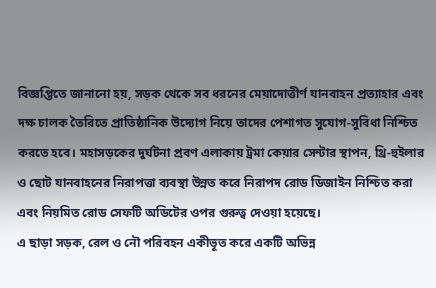বিজ্ঞপ্তিতে জানানো হয়, সড়ক থেকে সব ধরনের মেয়াদোত্তীর্ণ যানবাহন প্রত্যাহার এবং দক্ষ চালক তৈরিতে প্রাতিষ্ঠানিক উদ্যোগ নিয়ে তাদের পেশাগত সুযোগ-সুবিধা নিশ্চিত করতে হবে। মহাসড়কের দুর্ঘটনা প্রবণ এলাকায় ট্রমা কেয়ার সেন্টার স্থাপন, থ্রি-হুইলার ও ছোট যানবাহনের নিরাপত্তা ব্যবস্থা উন্নত করে নিরাপদ রোড ডিজাইন নিশ্চিত করা এবং নিয়মিত রোড সেফটি অডিটের ওপর গুরুত্ব দেওয়া হয়েছে।
এ ছাড়া সড়ক, রেল ও নৌ পরিবহন একীভূত করে একটি অভিন্ন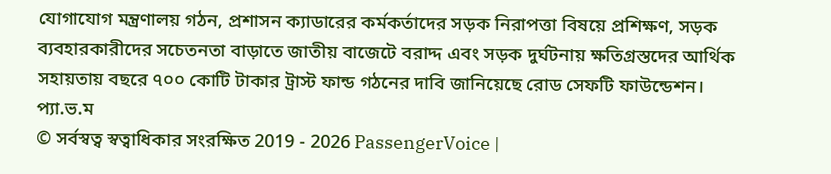যোগাযোগ মন্ত্রণালয় গঠন, প্রশাসন ক্যাডারের কর্মকর্তাদের সড়ক নিরাপত্তা বিষয়ে প্রশিক্ষণ, সড়ক ব্যবহারকারীদের সচেতনতা বাড়াতে জাতীয় বাজেটে বরাদ্দ এবং সড়ক দুর্ঘটনায় ক্ষতিগ্রস্তদের আর্থিক সহায়তায় বছরে ৭০০ কোটি টাকার ট্রাস্ট ফান্ড গঠনের দাবি জানিয়েছে রোড সেফটি ফাউন্ডেশন।
প্যা.ভ.ম
© সর্বস্বত্ব স্বত্বাধিকার সংরক্ষিত 2019 - 2026 PassengerVoice |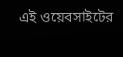এই ওয়েবসাইটের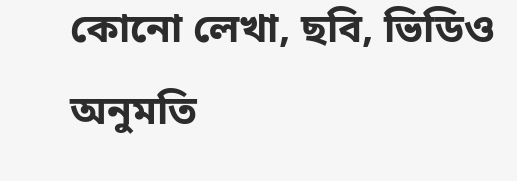কোনো লেখা, ছবি, ভিডিও অনুমতি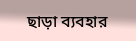ছাড়া ব্যবহার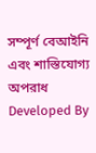সম্পূর্ণ বেআইনি এবং শাস্তিযোগ্য অপরাধ
Developed By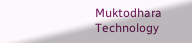Muktodhara Technology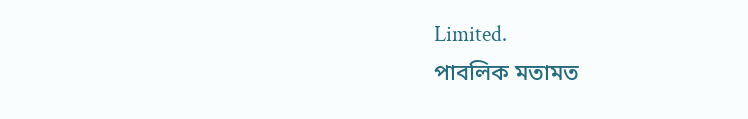Limited.
পাবলিক মতামত